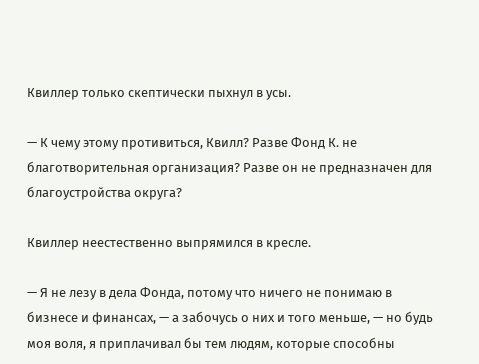Квиллер только скептически пыхнул в усы.

— К чему этому противиться, Квилл? Разве Фонд К. не благотворительная организация? Разве он не предназначен для благоустройства округа?

Квиллер неестественно выпрямился в кресле.

— Я не лезу в дела Фонда, потому что ничего не понимаю в бизнесе и финансах, — а забочусь о них и того меньше, — но будь моя воля, я приплачивал бы тем людям, которые способны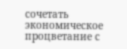сочетать экономическое процветание с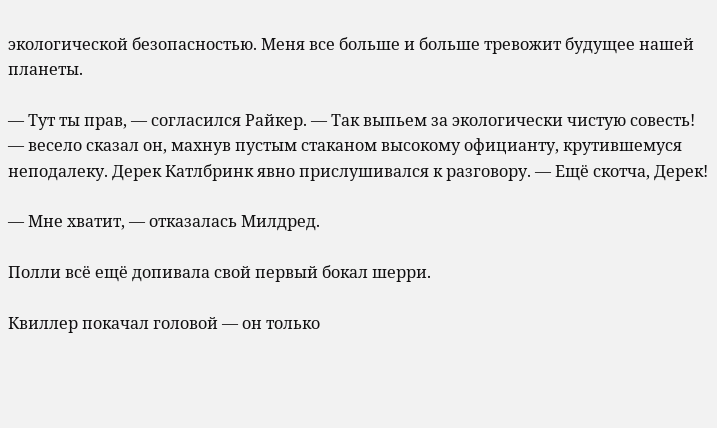экологической безопасностью. Меня все больше и больше тревожит будущее нашей планеты.

— Тут ты прав, — согласился Райкер. — Так выпьем за экологически чистую совесть! — весело сказал он, махнув пустым стаканом высокому официанту, крутившемуся неподалеку. Дерек Катлбринк явно прислушивался к разговору. — Ещё скотча, Дерек!

— Мне хватит, — отказалась Милдред.

Полли всё ещё допивала свой первый бокал шерри.

Квиллер покачал головой — он только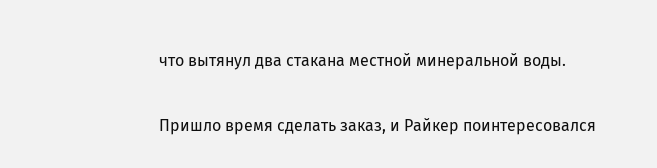что вытянул два стакана местной минеральной воды.

Пришло время сделать заказ, и Райкер поинтересовался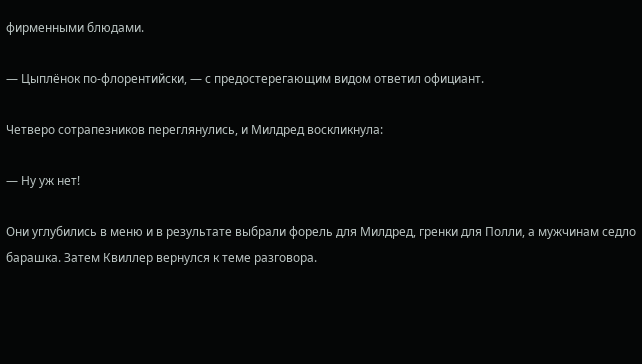фирменными блюдами.

— Цыплёнок по-флорентийски, — с предостерегающим видом ответил официант.

Четверо сотрапезников переглянулись, и Милдред воскликнула:

— Ну уж нет!

Они углубились в меню и в результате выбрали форель для Милдред, гренки для Полли, а мужчинам седло барашка. Затем Квиллер вернулся к теме разговора.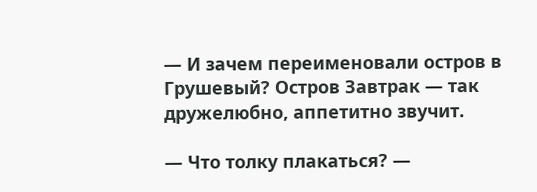— И зачем переименовали остров в Грушевый? Остров Завтрак — так дружелюбно, аппетитно звучит.

— Что толку плакаться? —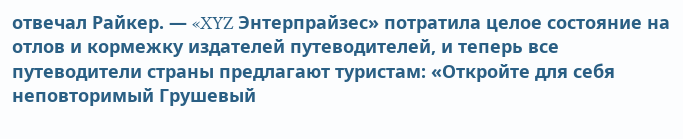отвечал Райкер. — «XYZ Энтерпрайзес» потратила целое состояние на отлов и кормежку издателей путеводителей, и теперь все путеводители страны предлагают туристам: «Откройте для себя неповторимый Грушевый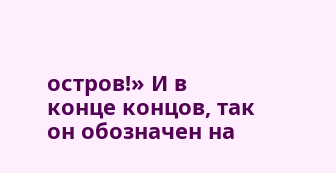остров!» И в конце концов, так он обозначен на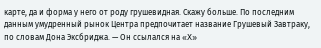карте, да и форма у него от роду грушевидная. Скажу больше. По последним данным умудренный рынок Центра предпочитает название Грушевый Завтраку, по словам Дона Эксбриджа. — Он ссылался на «X»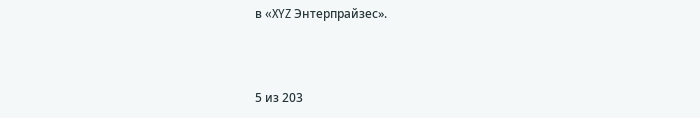в «XYZ Энтерпрайзес».



5 из 203